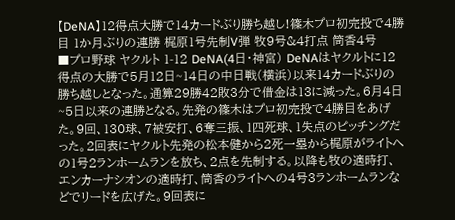【DeNA】12得点大勝で14カードぶり勝ち越し!篠木プロ初完投で4勝目 1か月ぶりの連勝 梶原1号先制V弾 牧9号&4打点 筒香4号
■プロ野球 ヤクルト 1-12 DeNA(4日・神宮) DeNAはヤクルトに12得点の大勝で5月12日~14日の中日戦(横浜)以来14カードぶりの勝ち越しとなった。通算29勝42敗3分で借金は13に減った。6月4日~5日以来の連勝となる。先発の篠木はプロ初完投で4勝目をあげた。9回、130球、7被安打、6奪三振、1四死球、1失点のピッチングだった。2回表にヤクルト先発の松本健から2死一塁から梶原がライトへの1号2ランホームランを放ち、2点を先制する。以降も牧の適時打、エンカーナシオンの適時打、筒香のライトへの4号3ランホームランなどでリードを広げた。9回表に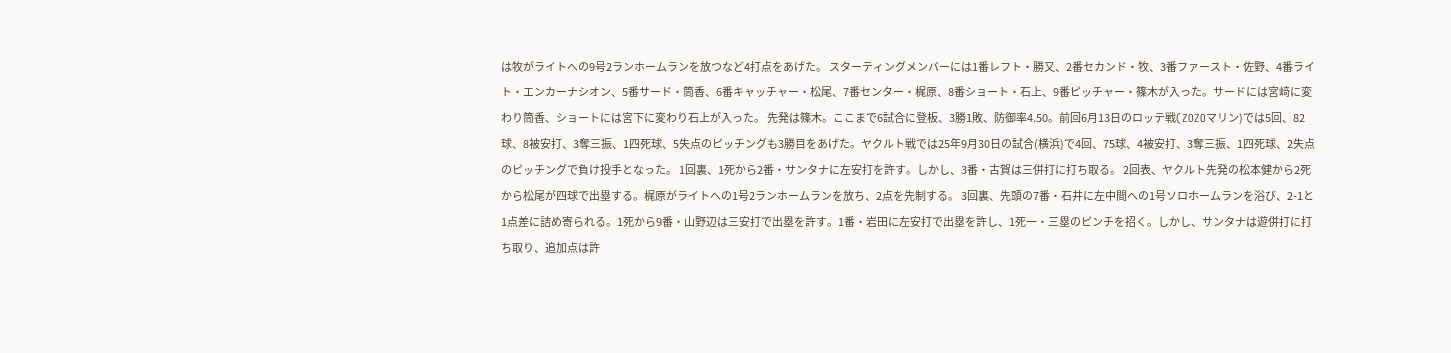は牧がライトへの9号2ランホームランを放つなど4打点をあげた。 スターティングメンバーには1番レフト・勝又、2番セカンド・牧、3番ファースト・佐野、4番ライト・エンカーナシオン、5番サード・筒香、6番キャッチャー・松尾、7番センター・梶原、8番ショート・石上、9番ピッチャー・篠木が入った。サードには宮﨑に変わり筒香、ショートには宮下に変わり石上が入った。 先発は篠木。ここまで6試合に登板、3勝1敗、防御率4.50。前回6月13日のロッテ戦(ZOZOマリン)では5回、82球、8被安打、3奪三振、1四死球、5失点のピッチングも3勝目をあげた。ヤクルト戦では25年9月30日の試合(横浜)で4回、75球、4被安打、3奪三振、1四死球、2失点のピッチングで負け投手となった。 1回裏、1死から2番・サンタナに左安打を許す。しかし、3番・古賀は三併打に打ち取る。 2回表、ヤクルト先発の松本健から2死から松尾が四球で出塁する。梶原がライトへの1号2ランホームランを放ち、2点を先制する。 3回裏、先頭の7番・石井に左中間への1号ソロホームランを浴び、2-1と1点差に詰め寄られる。1死から9番・山野辺は三安打で出塁を許す。1番・岩田に左安打で出塁を許し、1死一・三塁のピンチを招く。しかし、サンタナは遊併打に打ち取り、追加点は許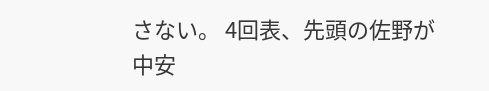さない。 4回表、先頭の佐野が中安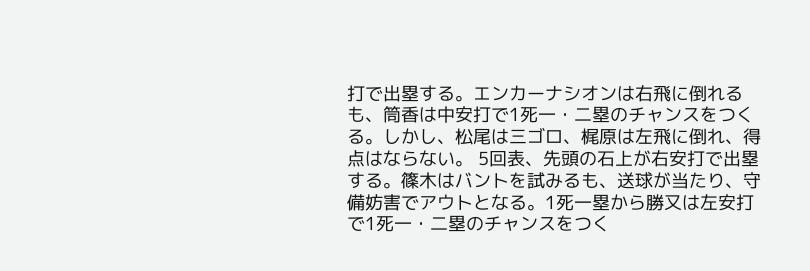打で出塁する。エンカーナシオンは右飛に倒れるも、筒香は中安打で1死一・二塁のチャンスをつくる。しかし、松尾は三ゴロ、梶原は左飛に倒れ、得点はならない。 5回表、先頭の石上が右安打で出塁する。篠木はバントを試みるも、送球が当たり、守備妨害でアウトとなる。1死一塁から勝又は左安打で1死一・二塁のチャンスをつく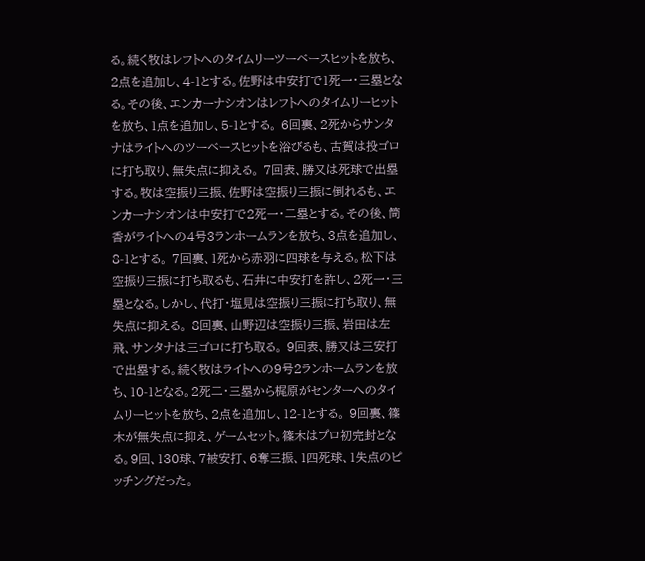る。続く牧はレフトへのタイムリーツーベースヒットを放ち、2点を追加し、4-1とする。佐野は中安打で1死一・三塁となる。その後、エンカーナシオンはレフトへのタイムリーヒットを放ち、1点を追加し、5-1とする。 6回裏、2死からサンタナはライトへのツーベースヒットを浴びるも、古賀は投ゴロに打ち取り、無失点に抑える。 7回表、勝又は死球で出塁する。牧は空振り三振、佐野は空振り三振に倒れるも、エンカーナシオンは中安打で2死一・二塁とする。その後、筒香がライトへの4号3ランホームランを放ち、3点を追加し、8-1とする。 7回裏、1死から赤羽に四球を与える。松下は空振り三振に打ち取るも、石井に中安打を許し、2死一・三塁となる。しかし、代打・塩見は空振り三振に打ち取り、無失点に抑える。 8回裏、山野辺は空振り三振、岩田は左飛、サンタナは三ゴロに打ち取る。 9回表、勝又は三安打で出塁する。続く牧はライトへの9号2ランホームランを放ち、10-1となる。2死二・三塁から梶原がセンターへのタイムリーヒットを放ち、2点を追加し、12-1とする。 9回裏、篠木が無失点に抑え、ゲームセット。篠木はプロ初完封となる。9回、130球、7被安打、6奪三振、1四死球、1失点のピッチングだった。